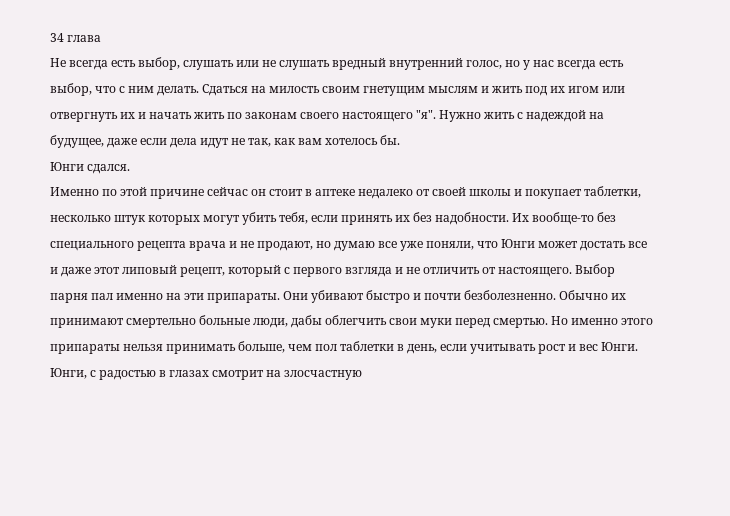34 глава
Не всегда есть выбор, слушать или не слушать вредный внутренний голос, но у нас всегда есть выбор, что с ним делать. Сдаться на милость своим гнетущим мыслям и жить под их игом или отвергнуть их и начать жить по законам своего настоящего "я". Нужно жить с надеждой на будущее, даже если дела идут не так, как вам хотелось бы.
Юнги сдался.
Именно по этой причине сейчас он стоит в аптеке недалеко от своей школы и покупает таблетки, несколько штук которых могут убить тебя, если принять их без надобности. Их вообще-то без специального рецепта врача и не продают, но думаю все уже поняли, что Юнги может достать все и даже этот липовый рецепт, который с первого взгляда и не отличить от настоящего. Выбор парня пал именно на эти припараты. Они убивают быстро и почти безболезненно. Обычно их принимают смертельно больные люди, дабы облегчить свои муки перед смертью. Но именно этого припараты нельзя принимать больше, чем пол таблетки в день, если учитывать рост и вес Юнги.
Юнги, с радостью в глазах смотрит на злосчастную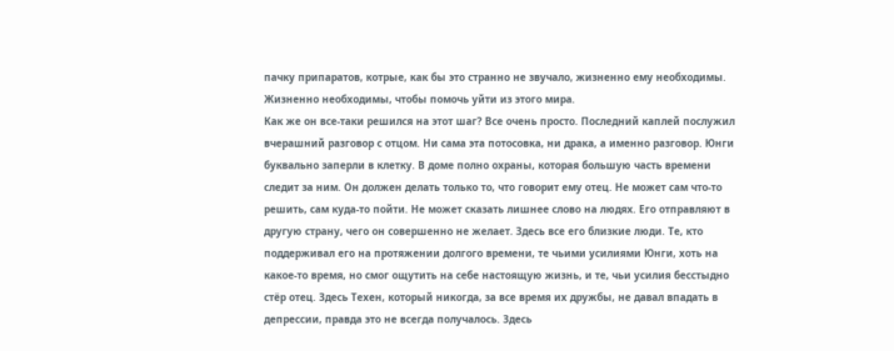пачку припаратов, котрые, как бы это странно не звучало, жизненно ему необходимы. Жизненно необходимы, чтобы помочь уйти из этого мира.
Как же он все-таки решился на этот шаг? Все очень просто. Последний каплей послужил вчерашний разговор с отцом. Ни сама эта потосовка, ни драка, а именно разговор. Юнги буквально заперли в клетку. В доме полно охраны, которая большую часть времени следит за ним. Он должен делать только то, что говорит ему отец. Не может сам что-то решить, сам куда-то пойти. Не может сказать лишнее слово на людях. Его отправляют в другую страну, чего он совершенно не желает. Здесь все его близкие люди. Те, кто поддерживал его на протяжении долгого времени, те чьими усилиями Юнги, хоть на какое-то время, но смог ощутить на себе настоящую жизнь, и те, чьи усилия бесстыдно стёр отец. Здесь Техен, который никогда, за все время их дружбы, не давал впадать в депрессии, правда это не всегда получалось. Здесь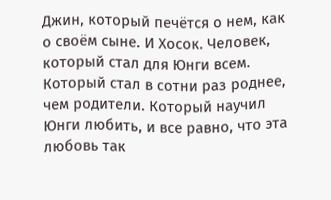Джин, который печётся о нем, как о своём сыне. И Хосок. Человек, который стал для Юнги всем. Который стал в сотни раз роднее, чем родители. Который научил Юнги любить, и все равно, что эта любовь так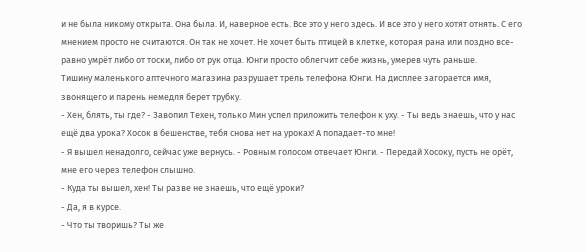и не была никому открыта. Она была. И, наверное есть. Все это у него здесь. И все это у него хотят отнять. С его мнением просто не считаются. Он так не хочет. Не хочет быть птицей в клетке, которая рана или поздно все-равно умрёт либо от тоски, либо от рук отца. Юнги просто облегчит себе жизнь, умерев чуть раньше.
Тишину маленького аптечного магазина разрушает трель телефона Юнги. На дисплее загорается имя, звонящего и парень немедля берет трубку.
- Хен, блять, ты где? - Завопил Техен, только Мин успел приложить телефон к уху. - Ты ведь знаешь, что у нас ещё два урока? Хосок в бешенстве, тебя снова нет на уроках! А попадает-то мне!
- Я вышел ненадолго, сейчас уже вернусь. - Ровным голосом отвечает Юнги. - Передай Хосоку, пусть не орёт, мне его через телефон слышно.
- Куда ты вышел, хен! Ты разве не знаешь, что ещё уроки?
- Да, я в курсе.
- Что ты творишь? Ты же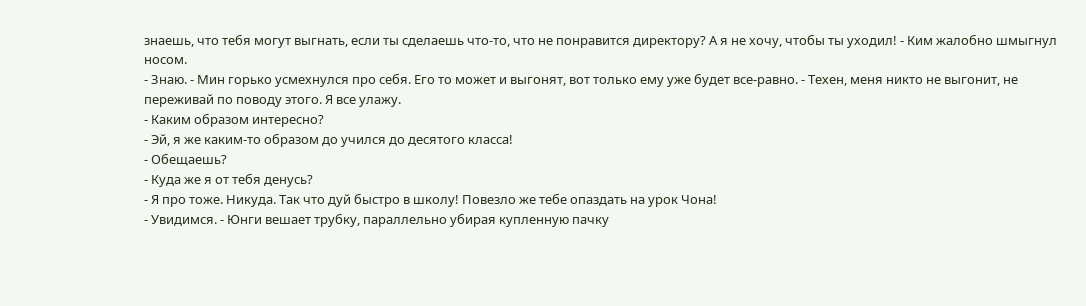знаешь, что тебя могут выгнать, если ты сделаешь что-то, что не понравится директору? А я не хочу, чтобы ты уходил! - Ким жалобно шмыгнул носом.
- Знаю. - Мин горько усмехнулся про себя. Его то может и выгонят, вот только ему уже будет все-равно. - Техен, меня никто не выгонит, не переживай по поводу этого. Я все улажу.
- Каким образом интересно?
- Эй, я же каким-то образом до учился до десятого класса!
- Обещаешь?
- Куда же я от тебя денусь?
- Я про тоже. Никуда. Так что дуй быстро в школу! Повезло же тебе опаздать на урок Чона!
- Увидимся. - Юнги вешает трубку, параллельно убирая купленную пачку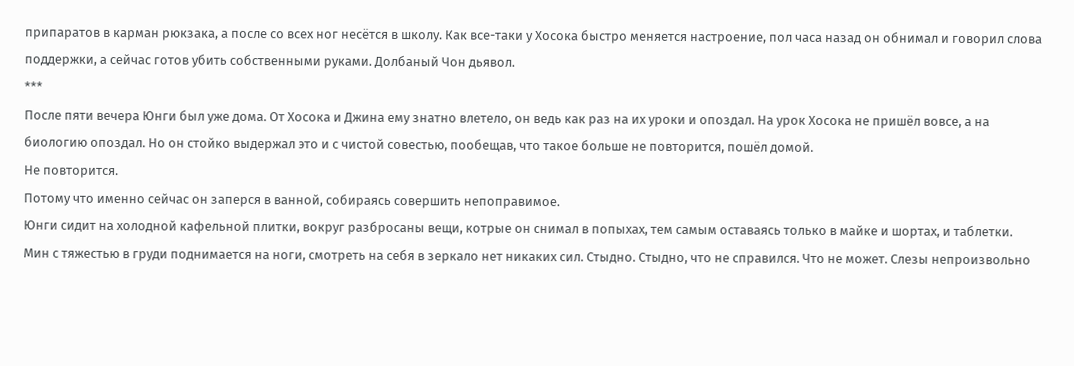припаратов в карман рюкзака, а после со всех ног несётся в школу. Как все-таки у Хосока быстро меняется настроение, пол часа назад он обнимал и говорил слова поддержки, а сейчас готов убить собственными руками. Долбаный Чон дьявол.
***
После пяти вечера Юнги был уже дома. От Хосока и Джина ему знатно влетело, он ведь как раз на их уроки и опоздал. На урок Хосока не пришёл вовсе, а на биологию опоздал. Но он стойко выдержал это и с чистой совестью, пообещав, что такое больше не повторится, пошёл домой.
Не повторится.
Потому что именно сейчас он заперся в ванной, собираясь совершить непоправимое.
Юнги сидит на холодной кафельной плитки, вокруг разбросаны вещи, котрые он снимал в попыхах, тем самым оставаясь только в майке и шортах, и таблетки.
Мин с тяжестью в груди поднимается на ноги, смотреть на себя в зеркало нет никаких сил. Стыдно. Стыдно, что не справился. Что не может. Слезы непроизвольно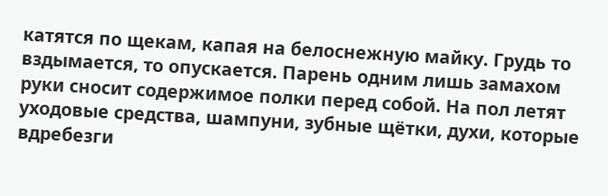катятся по щекам, капая на белоснежную майку. Грудь то вздымается, то опускается. Парень одним лишь замахом руки сносит содержимое полки перед собой. На пол летят уходовые средства, шампуни, зубные щётки, духи, которые вдребезги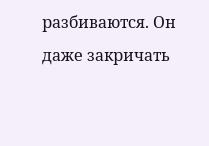разбиваются. Он даже закричать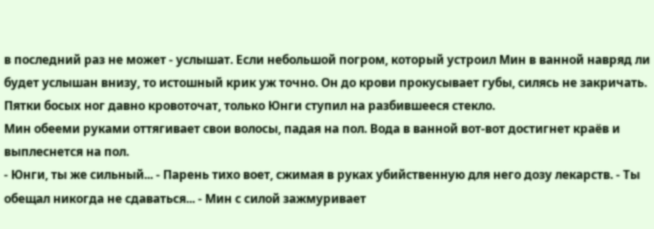в последний раз не может - услышат. Если небольшой погром, который устроил Мин в ванной навряд ли будет услышан внизу, то истошный крик уж точно. Он до крови прокусывает губы, силясь не закричать. Пятки босых ног давно кровоточат, только Юнги ступил на разбившееся стекло.
Мин обееми руками оттягивает свои волосы, падая на пол. Вода в ванной вот-вот достигнет краёв и выплеснется на пол.
- Юнги, ты же сильный... - Парень тихо воет, сжимая в руках убийственную для него дозу лекарств. - Ты обещал никогда не сдаваться... - Мин с силой зажмуривает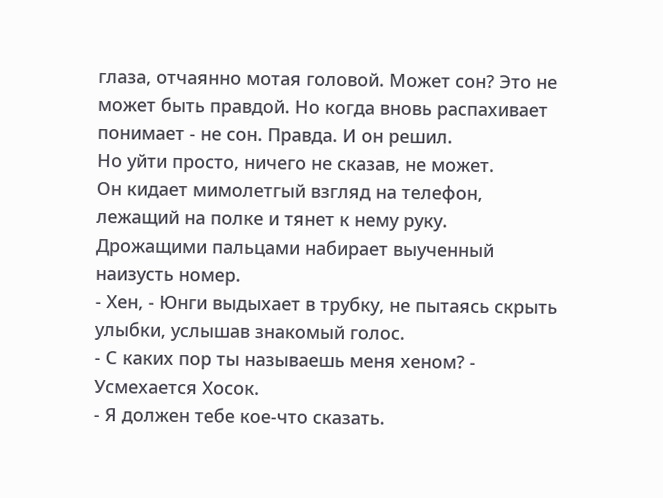глаза, отчаянно мотая головой. Может сон? Это не может быть правдой. Но когда вновь распахивает понимает - не сон. Правда. И он решил.
Но уйти просто, ничего не сказав, не может.
Он кидает мимолетгый взгляд на телефон, лежащий на полке и тянет к нему руку. Дрожащими пальцами набирает выученный наизусть номер.
- Хен, - Юнги выдыхает в трубку, не пытаясь скрыть улыбки, услышав знакомый голос.
- С каких пор ты называешь меня хеном? - Усмехается Хосок.
- Я должен тебе кое-что сказать.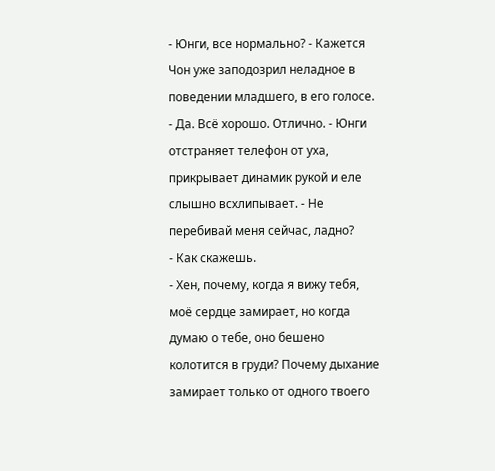- Юнги, все нормально? - Кажется Чон уже заподозрил неладное в поведении младшего, в его голосе.
- Да. Всё хорошо. Отлично. - Юнги отстраняет телефон от уха, прикрывает динамик рукой и еле слышно всхлипывает. - Не перебивай меня сейчас, ладно?
- Как скажешь.
- Хен, почему, когда я вижу тебя, моё сердце замирает, но когда думаю о тебе, оно бешено колотится в груди? Почему дыхание замирает только от одного твоего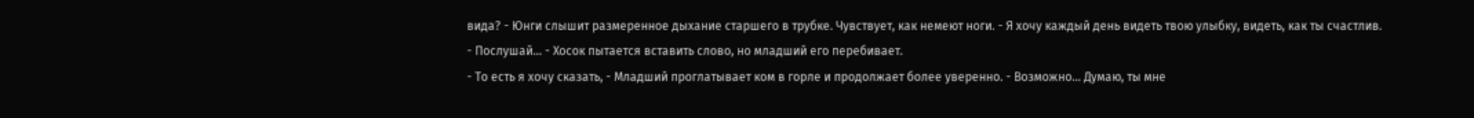вида? - Юнги слышит размеренное дыхание старшего в трубке. Чувствует, как немеют ноги. - Я хочу каждый день видеть твою улыбку, видеть, как ты счастлив.
- Послушай... - Хосок пытается вставить слово, но младший его перебивает.
- То есть я хочу сказать, - Младший проглатывает ком в горле и продолжает более уверенно. - Возможно... Думаю, ты мне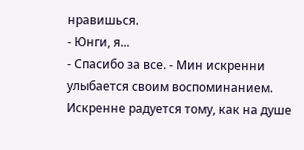нравишься.
- Юнги, я...
- Спасибо за все. - Мин искренни улыбается своим воспоминанием. Искренне радуется тому, как на душе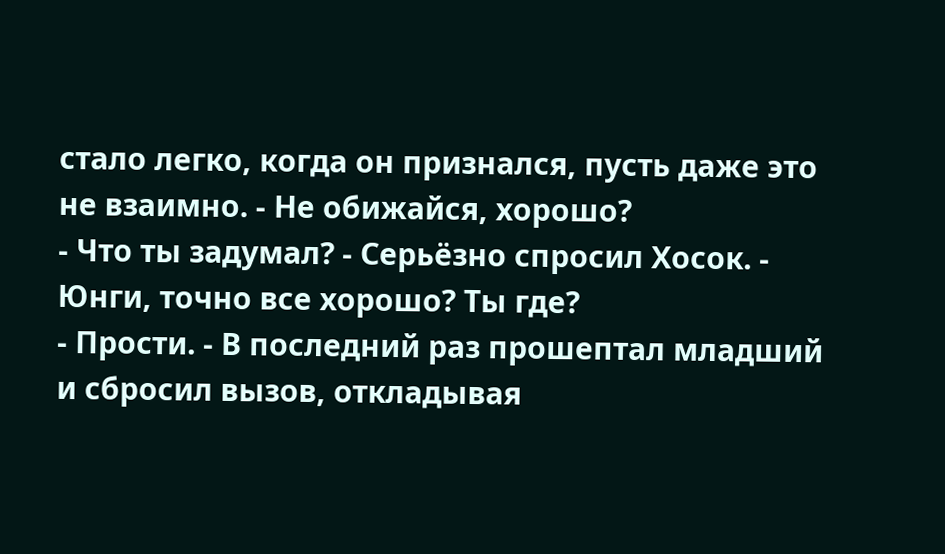стало легко, когда он признался, пусть даже это не взаимно. - Не обижайся, хорошо?
- Что ты задумал? - Серьёзно спросил Хосок. - Юнги, точно все хорошо? Ты где?
- Прости. - В последний раз прошептал младший и сбросил вызов, откладывая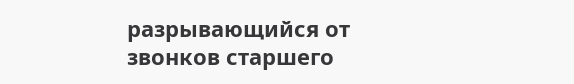разрывающийся от звонков старшего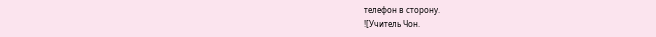телефон в сторону.
![Учитель Чон.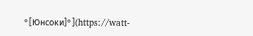°[Юнсоки]°](https://watt-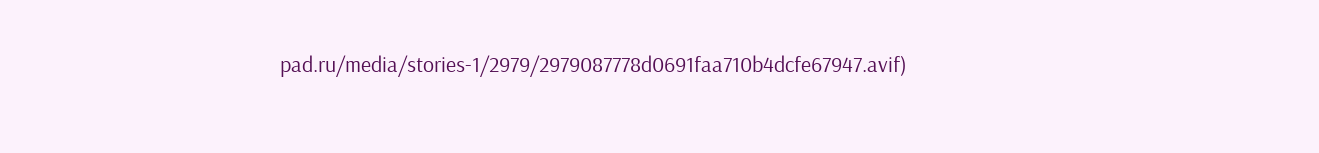pad.ru/media/stories-1/2979/2979087778d0691faa710b4dcfe67947.avif)